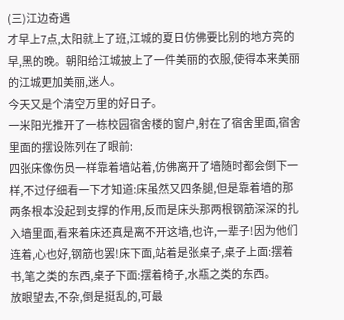(三)江边奇遇
才早上7点,太阳就上了班,江城的夏日仿佛要比别的地方亮的早,黑的晚。朝阳给江城披上了一件美丽的衣服,使得本来美丽的江城更加美丽,迷人。
今天又是个清空万里的好日子。
一米阳光推开了一栋校园宿舍楼的窗户,射在了宿舍里面,宿舍里面的摆设陈列在了眼前:
四张床像伤员一样靠着墙站着,仿佛离开了墙随时都会倒下一样,不过仔细看一下才知道:床虽然又四条腿,但是靠着墙的那两条根本没起到支撑的作用,反而是床头那两根钢筋深深的扎入墙里面,看来着床还真是离不开这墙,也许,一辈子!因为他们连着,心也好,钢筋也罢!床下面,站着是张桌子,桌子上面:摆着书,笔之类的东西,桌子下面:摆着椅子,水瓶之类的东西。
放眼望去,不杂,倒是挺乱的,可最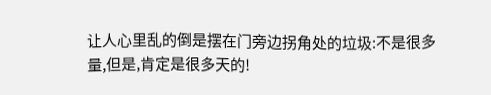让人心里乱的倒是摆在门旁边拐角处的垃圾:不是很多量,但是,肯定是很多天的!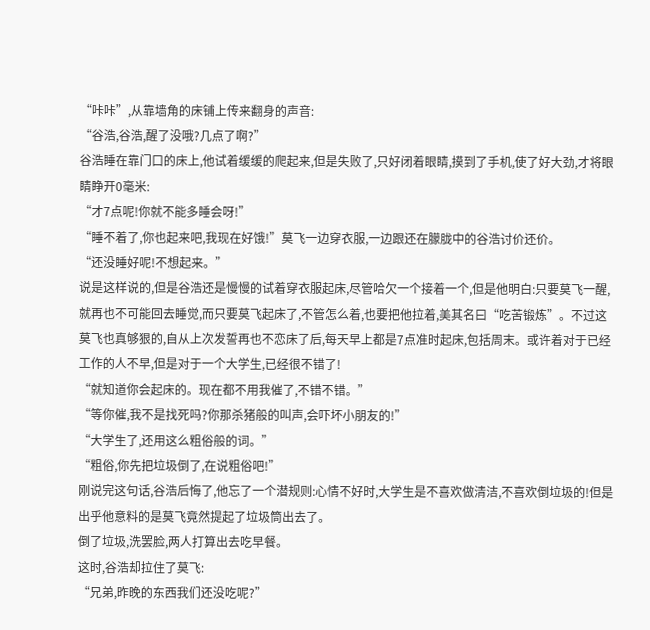“咔咔”,从靠墙角的床铺上传来翻身的声音:
“谷浩,谷浩,醒了没哦?几点了啊?”
谷浩睡在靠门口的床上,他试着缓缓的爬起来,但是失败了,只好闭着眼睛,摸到了手机,使了好大劲,才将眼睛睁开0毫米:
“才7点呢!你就不能多睡会呀!”
“睡不着了,你也起来吧,我现在好饿!”莫飞一边穿衣服,一边跟还在朦胧中的谷浩讨价还价。
“还没睡好呢!不想起来。”
说是这样说的,但是谷浩还是慢慢的试着穿衣服起床,尽管哈欠一个接着一个,但是他明白:只要莫飞一醒,就再也不可能回去睡觉,而只要莫飞起床了,不管怎么着,也要把他拉着,美其名曰“吃苦锻炼”。不过这莫飞也真够狠的,自从上次发誓再也不恋床了后,每天早上都是7点准时起床,包括周末。或许着对于已经工作的人不早,但是对于一个大学生,已经很不错了!
“就知道你会起床的。现在都不用我催了,不错不错。”
“等你催,我不是找死吗?你那杀猪般的叫声,会吓坏小朋友的!”
“大学生了,还用这么粗俗般的词。”
“粗俗,你先把垃圾倒了,在说粗俗吧!”
刚说完这句话,谷浩后悔了,他忘了一个潜规则:心情不好时,大学生是不喜欢做清洁,不喜欢倒垃圾的!但是出乎他意料的是莫飞竟然提起了垃圾筒出去了。
倒了垃圾,洗罢脸,两人打算出去吃早餐。
这时,谷浩却拉住了莫飞:
“兄弟,昨晚的东西我们还没吃呢?”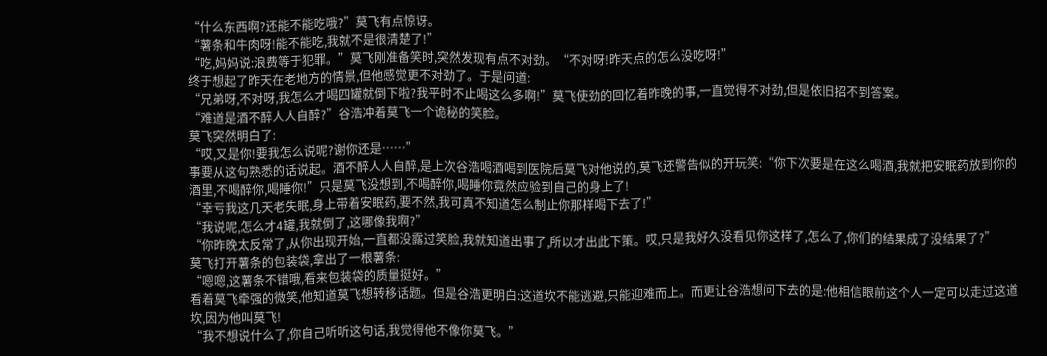“什么东西啊?还能不能吃哦?”莫飞有点惊讶。
“薯条和牛肉呀!能不能吃,我就不是很清楚了!”
“吃,妈妈说:浪费等于犯罪。”莫飞刚准备笑时,突然发现有点不对劲。“不对呀!昨天点的怎么没吃呀!”
终于想起了昨天在老地方的情景,但他感觉更不对劲了。于是问道:
“兄弟呀,不对呀,我怎么才喝四罐就倒下啦?我平时不止喝这么多啊!”莫飞使劲的回忆着昨晚的事,一直觉得不对劲,但是依旧招不到答案。
“难道是酒不醉人人自醉?”谷浩冲着莫飞一个诡秘的笑脸。
莫飞突然明白了:
“哎,又是你!要我怎么说呢?谢你还是……”
事要从这句熟悉的话说起。酒不醉人人自醉,是上次谷浩喝酒喝到医院后莫飞对他说的,莫飞还警告似的开玩笑:“你下次要是在这么喝酒,我就把安眠药放到你的酒里,不喝醉你,喝睡你!”只是莫飞没想到,不喝醉你,喝睡你竟然应验到自己的身上了!
“幸亏我这几天老失眠,身上带着安眠药,要不然,我可真不知道怎么制止你那样喝下去了!”
“我说呢,怎么才4罐,我就倒了,这哪像我啊?”
“你昨晚太反常了,从你出现开始,一直都没露过笑脸,我就知道出事了,所以才出此下策。哎,只是我好久没看见你这样了,怎么了,你们的结果成了没结果了?”
莫飞打开薯条的包装袋,拿出了一根薯条:
“嗯嗯,这薯条不错哦,看来包装袋的质量挺好。”
看着莫飞牵强的微笑,他知道莫飞想转移话题。但是谷浩更明白:这道坎不能逃避,只能迎难而上。而更让谷浩想问下去的是:他相信眼前这个人一定可以走过这道坎,因为他叫莫飞!
“我不想说什么了,你自己听听这句话,我觉得他不像你莫飞。”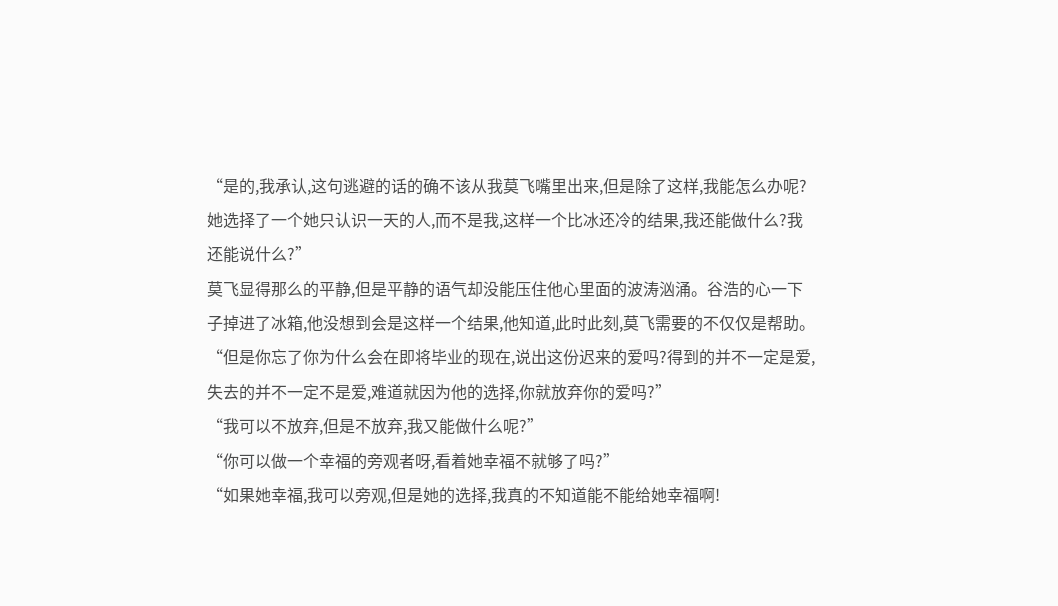“是的,我承认,这句逃避的话的确不该从我莫飞嘴里出来,但是除了这样,我能怎么办呢?她选择了一个她只认识一天的人,而不是我,这样一个比冰还冷的结果,我还能做什么?我还能说什么?”
莫飞显得那么的平静,但是平静的语气却没能压住他心里面的波涛汹涌。谷浩的心一下子掉进了冰箱,他没想到会是这样一个结果,他知道,此时此刻,莫飞需要的不仅仅是帮助。
“但是你忘了你为什么会在即将毕业的现在,说出这份迟来的爱吗?得到的并不一定是爱,失去的并不一定不是爱,难道就因为他的选择,你就放弃你的爱吗?”
“我可以不放弃,但是不放弃,我又能做什么呢?”
“你可以做一个幸福的旁观者呀,看着她幸福不就够了吗?”
“如果她幸福,我可以旁观,但是她的选择,我真的不知道能不能给她幸福啊!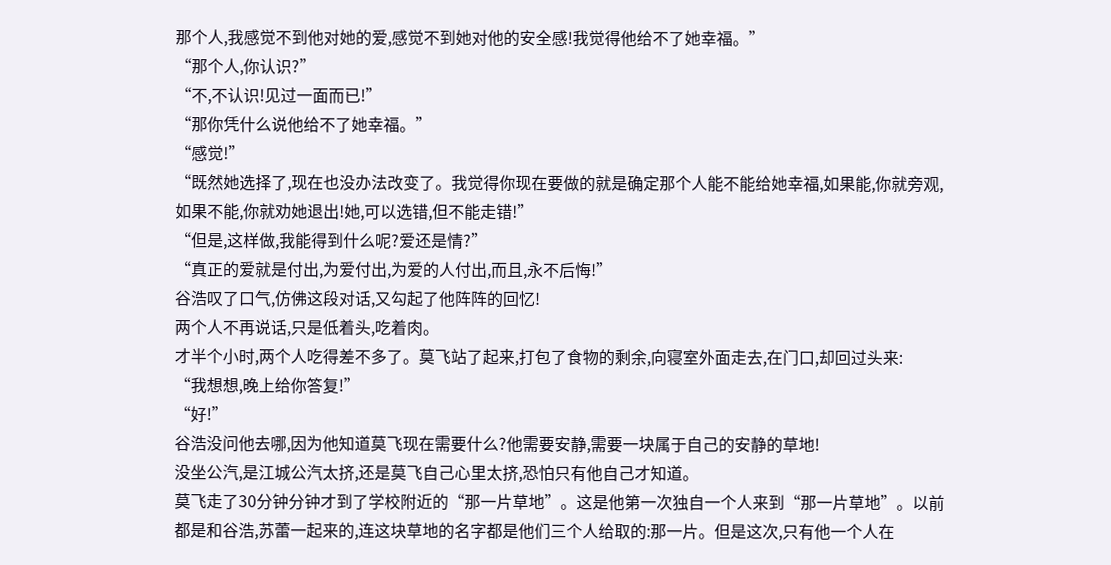那个人,我感觉不到他对她的爱,感觉不到她对他的安全感!我觉得他给不了她幸福。”
“那个人,你认识?”
“不,不认识!见过一面而已!”
“那你凭什么说他给不了她幸福。”
“感觉!”
“既然她选择了,现在也没办法改变了。我觉得你现在要做的就是确定那个人能不能给她幸福,如果能,你就旁观,如果不能,你就劝她退出!她,可以选错,但不能走错!”
“但是,这样做,我能得到什么呢?爱还是情?”
“真正的爱就是付出,为爱付出,为爱的人付出,而且,永不后悔!”
谷浩叹了口气,仿佛这段对话,又勾起了他阵阵的回忆!
两个人不再说话,只是低着头,吃着肉。
才半个小时,两个人吃得差不多了。莫飞站了起来,打包了食物的剩余,向寝室外面走去,在门口,却回过头来:
“我想想,晚上给你答复!”
“好!”
谷浩没问他去哪,因为他知道莫飞现在需要什么?他需要安静,需要一块属于自己的安静的草地!
没坐公汽,是江城公汽太挤,还是莫飞自己心里太挤,恐怕只有他自己才知道。
莫飞走了30分钟分钟才到了学校附近的“那一片草地”。这是他第一次独自一个人来到“那一片草地”。以前都是和谷浩,苏蕾一起来的,连这块草地的名字都是他们三个人给取的:那一片。但是这次,只有他一个人在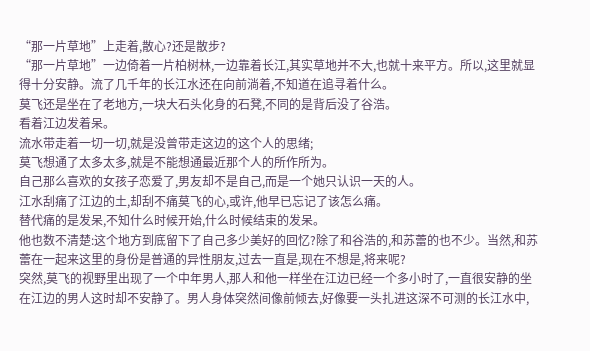“那一片草地”上走着,散心?还是散步?
“那一片草地”一边倚着一片柏树林,一边靠着长江,其实草地并不大,也就十来平方。所以,这里就显得十分安静。流了几千年的长江水还在向前淌着,不知道在追寻着什么。
莫飞还是坐在了老地方,一块大石头化身的石凳,不同的是背后没了谷浩。
看着江边发着呆。
流水带走着一切一切,就是没曾带走这边的这个人的思绪;
莫飞想通了太多太多,就是不能想通最近那个人的所作所为。
自己那么喜欢的女孩子恋爱了,男友却不是自己,而是一个她只认识一天的人。
江水刮痛了江边的土,却刮不痛莫飞的心,或许,他早已忘记了该怎么痛。
替代痛的是发呆,不知什么时候开始,什么时候结束的发呆。
他也数不清楚:这个地方到底留下了自己多少美好的回忆?除了和谷浩的,和苏蕾的也不少。当然,和苏蕾在一起来这里的身份是普通的异性朋友,过去一直是,现在不想是,将来呢?
突然,莫飞的视野里出现了一个中年男人,那人和他一样坐在江边已经一个多小时了,一直很安静的坐在江边的男人这时却不安静了。男人身体突然间像前倾去,好像要一头扎进这深不可测的长江水中,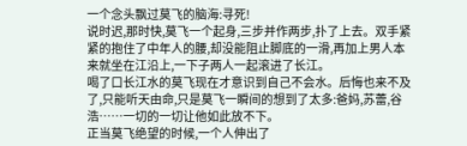一个念头飘过莫飞的脑海:寻死!
说时迟,那时快,莫飞一个起身,三步并作两步,扑了上去。双手紧紧的抱住了中年人的腰,却没能阻止脚底的一滑,再加上男人本来就坐在江沿上,一下子两人一起滚进了长江。
喝了口长江水的莫飞现在才意识到自己不会水。后悔也来不及了,只能听天由命,只是莫飞一瞬间的想到了太多:爸妈,苏蕾,谷浩……一切的一切让他如此放不下。
正当莫飞绝望的时候,一个人伸出了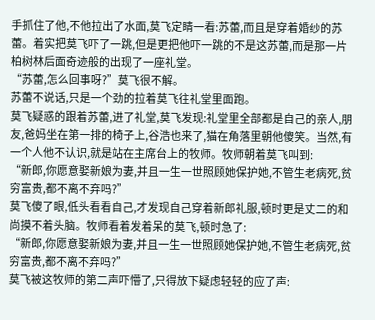手抓住了他,不他拉出了水面,莫飞定睛一看:苏蕾,而且是穿着婚纱的苏蕾。着实把莫飞吓了一跳,但是更把他吓一跳的不是这苏蕾,而是那一片柏树林后面奇迹般的出现了一座礼堂。
“苏蕾,怎么回事呀?”莫飞很不解。
苏蕾不说话,只是一个劲的拉着莫飞往礼堂里面跑。
莫飞疑惑的跟着苏蕾,进了礼堂,莫飞发现:礼堂里全部都是自己的亲人,朋友,爸妈坐在第一排的椅子上,谷浩也来了,猫在角落里朝他傻笑。当然,有一个人他不认识,就是站在主席台上的牧师。牧师朝着莫飞叫到:
“新郎,你愿意娶新娘为妻,并且一生一世照顾她保护她,不管生老病死,贫穷富贵,都不离不弃吗?”
莫飞傻了眼,低头看看自己,才发现自己穿着新郎礼服,顿时更是丈二的和尚摸不着头脑。牧师看着发着呆的莫飞,顿时急了:
“新郎,你愿意娶新娘为妻,并且一生一世照顾她保护她,不管生老病死,贫穷富贵,都不离不弃吗?”
莫飞被这牧师的第二声吓懵了,只得放下疑虑轻轻的应了声: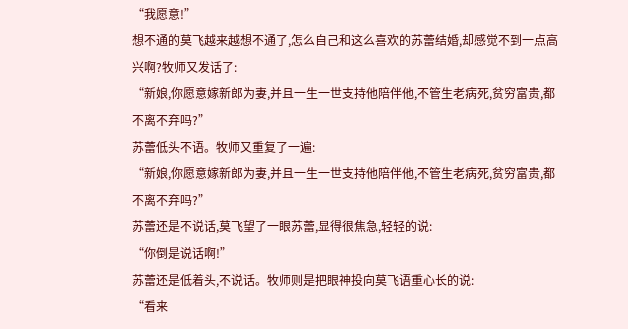“我愿意!”
想不通的莫飞越来越想不通了,怎么自己和这么喜欢的苏蕾结婚,却感觉不到一点高兴啊?牧师又发话了:
“新娘,你愿意嫁新郎为妻,并且一生一世支持他陪伴他,不管生老病死,贫穷富贵,都不离不弃吗?”
苏蕾低头不语。牧师又重复了一遍:
“新娘,你愿意嫁新郎为妻,并且一生一世支持他陪伴他,不管生老病死,贫穷富贵,都不离不弃吗?”
苏蕾还是不说话,莫飞望了一眼苏蕾,显得很焦急,轻轻的说:
“你倒是说话啊!”
苏蕾还是低着头,不说话。牧师则是把眼神投向莫飞语重心长的说:
“看来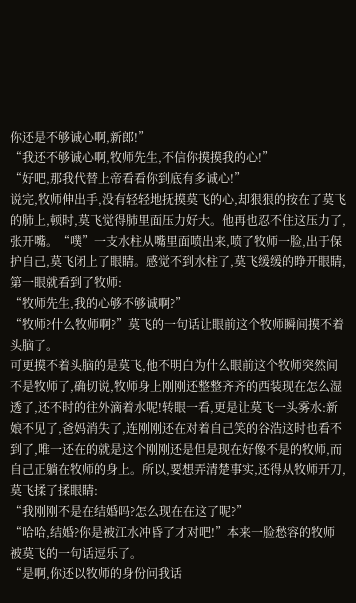你还是不够诚心啊,新郎!”
“我还不够诚心啊,牧师先生,不信你摸摸我的心!”
“好吧,那我代替上帝看看你到底有多诚心!”
说完,牧师伸出手,没有轻轻地抚摸莫飞的心,却狠狠的按在了莫飞的肺上,顿时,莫飞觉得肺里面压力好大。他再也忍不住这压力了,张开嘴。“噗”一支水柱从嘴里面喷出来,喷了牧师一脸,出于保护自己,莫飞闭上了眼睛。感觉不到水柱了,莫飞缓缓的睁开眼睛,第一眼就看到了牧师:
“牧师先生,我的心够不够诚啊?”
“牧师?什么牧师啊?”莫飞的一句话让眼前这个牧师瞬间摸不着头脑了。
可更摸不着头脑的是莫飞,他不明白为什么眼前这个牧师突然间不是牧师了,确切说,牧师身上刚刚还整整齐齐的西装现在怎么湿透了,还不时的往外滴着水呢!转眼一看,更是让莫飞一头雾水:新娘不见了,爸妈消失了,连刚刚还在对着自己笑的谷浩这时也看不到了,唯一还在的就是这个刚刚还是但是现在好像不是的牧师,而自己正躺在牧师的身上。所以,要想弄清楚事实,还得从牧师开刀,莫飞揉了揉眼睛:
“我刚刚不是在结婚吗?怎么现在在这了呢?”
“哈哈,结婚?你是被江水冲昏了才对吧!”本来一脸愁容的牧师被莫飞的一句话逗乐了。
“是啊,你还以牧师的身份问我话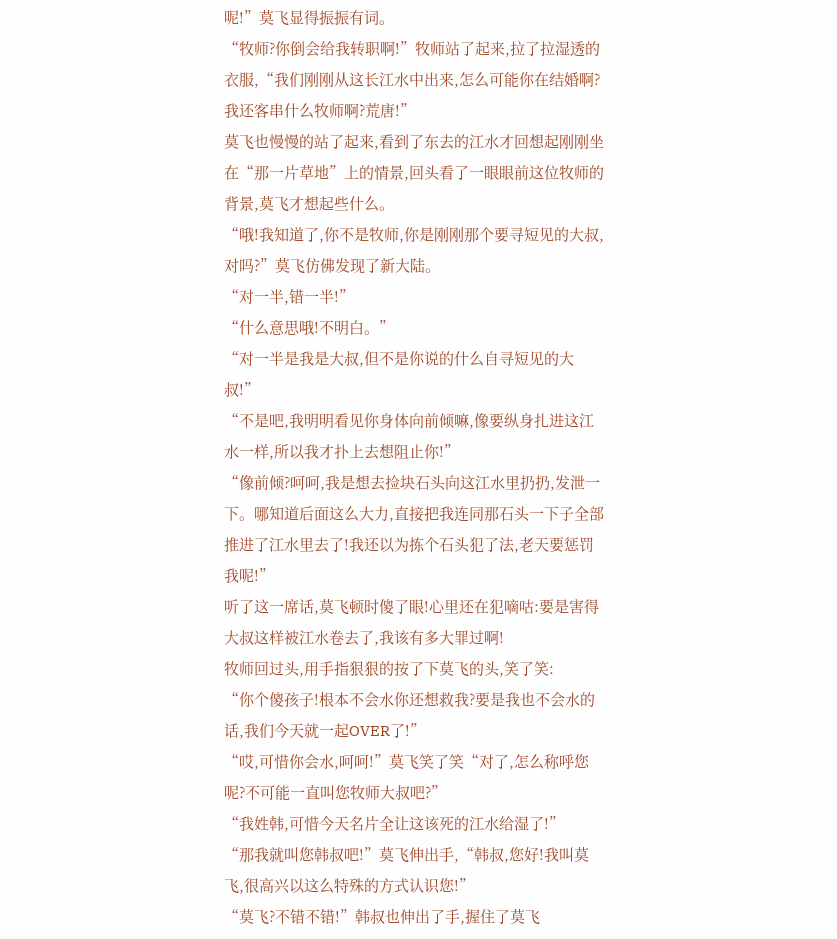呢!”莫飞显得振振有词。
“牧师?你倒会给我转职啊!”牧师站了起来,拉了拉湿透的衣服,“我们刚刚从这长江水中出来,怎么可能你在结婚啊?我还客串什么牧师啊?荒唐!”
莫飞也慢慢的站了起来,看到了东去的江水才回想起刚刚坐在“那一片草地”上的情景,回头看了一眼眼前这位牧师的背景,莫飞才想起些什么。
“哦!我知道了,你不是牧师,你是刚刚那个要寻短见的大叔,对吗?”莫飞仿佛发现了新大陆。
“对一半,错一半!”
“什么意思哦!不明白。”
“对一半是我是大叔,但不是你说的什么自寻短见的大叔!”
“不是吧,我明明看见你身体向前倾嘛,像要纵身扎进这江水一样,所以我才扑上去想阻止你!”
“像前倾?呵呵,我是想去捡块石头向这江水里扔扔,发泄一下。哪知道后面这么大力,直接把我连同那石头一下子全部推进了江水里去了!我还以为拣个石头犯了法,老天要惩罚我呢!”
听了这一席话,莫飞顿时傻了眼!心里还在犯嘀咕:要是害得大叔这样被江水卷去了,我该有多大罪过啊!
牧师回过头,用手指狠狠的按了下莫飞的头,笑了笑:
“你个傻孩子!根本不会水你还想救我?要是我也不会水的话,我们今天就一起OVER了!”
“哎,可惜你会水,呵呵!”莫飞笑了笑“对了,怎么称呼您呢?不可能一直叫您牧师大叔吧?”
“我姓韩,可惜今天名片全让这该死的江水给湿了!”
“那我就叫您韩叔吧!”莫飞伸出手,“韩叔,您好!我叫莫飞,很高兴以这么特殊的方式认识您!”
“莫飞?不错不错!”韩叔也伸出了手,握住了莫飞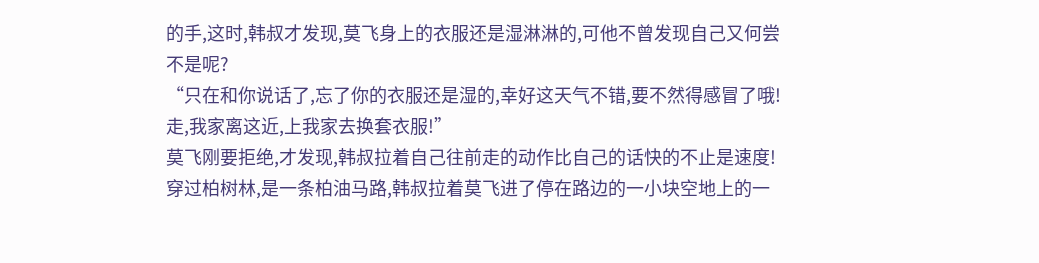的手,这时,韩叔才发现,莫飞身上的衣服还是湿淋淋的,可他不曾发现自己又何尝不是呢?
“只在和你说话了,忘了你的衣服还是湿的,幸好这天气不错,要不然得感冒了哦!走,我家离这近,上我家去换套衣服!”
莫飞刚要拒绝,才发现,韩叔拉着自己往前走的动作比自己的话快的不止是速度!
穿过柏树林,是一条柏油马路,韩叔拉着莫飞进了停在路边的一小块空地上的一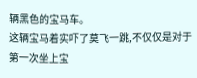辆黑色的宝马车。
这辆宝马着实吓了莫飞一跳,不仅仅是对于第一次坐上宝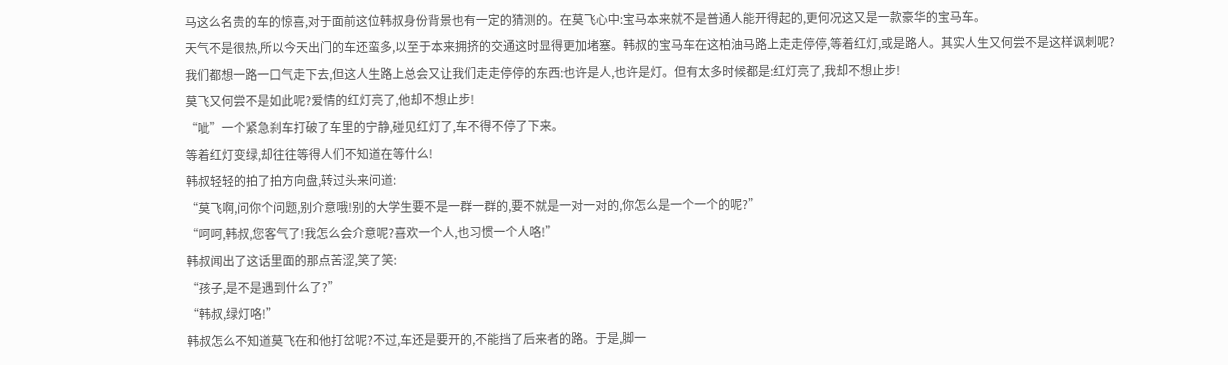马这么名贵的车的惊喜,对于面前这位韩叔身份背景也有一定的猜测的。在莫飞心中:宝马本来就不是普通人能开得起的,更何况这又是一款豪华的宝马车。
天气不是很热,所以今天出门的车还蛮多,以至于本来拥挤的交通这时显得更加堵塞。韩叔的宝马车在这柏油马路上走走停停,等着红灯,或是路人。其实人生又何尝不是这样讽刺呢?我们都想一路一口气走下去,但这人生路上总会又让我们走走停停的东西:也许是人,也许是灯。但有太多时候都是:红灯亮了,我却不想止步!
莫飞又何尝不是如此呢?爱情的红灯亮了,他却不想止步!
“呲”一个紧急刹车打破了车里的宁静,碰见红灯了,车不得不停了下来。
等着红灯变绿,却往往等得人们不知道在等什么!
韩叔轻轻的拍了拍方向盘,转过头来问道:
“莫飞啊,问你个问题,别介意哦!别的大学生要不是一群一群的,要不就是一对一对的,你怎么是一个一个的呢?”
“呵呵,韩叔,您客气了!我怎么会介意呢?喜欢一个人,也习惯一个人咯!”
韩叔闻出了这话里面的那点苦涩,笑了笑:
“孩子,是不是遇到什么了?”
“韩叔,绿灯咯!”
韩叔怎么不知道莫飞在和他打岔呢?不过,车还是要开的,不能挡了后来者的路。于是,脚一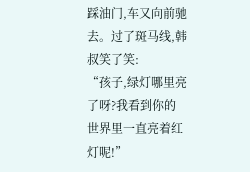踩油门,车又向前驰去。过了斑马线,韩叔笑了笑:
“孩子,绿灯哪里亮了呀?我看到你的世界里一直亮着红灯呢!”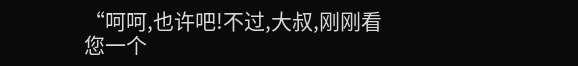“呵呵,也许吧!不过,大叔,刚刚看您一个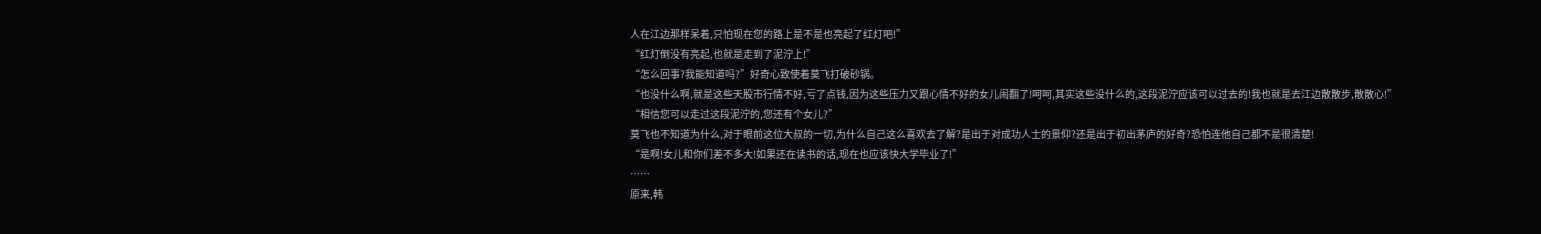人在江边那样呆着,只怕现在您的路上是不是也亮起了红灯吧!”
“红灯倒没有亮起,也就是走到了泥泞上!”
“怎么回事?我能知道吗?”好奇心致使着莫飞打破砂锅。
“也没什么啊,就是这些天股市行情不好,亏了点钱,因为这些压力又跟心情不好的女儿闹翻了!呵呵,其实这些没什么的,这段泥泞应该可以过去的!我也就是去江边散散步,散散心!”
“相信您可以走过这段泥泞的,您还有个女儿?”
莫飞也不知道为什么,对于眼前这位大叔的一切,为什么自己这么喜欢去了解?是出于对成功人士的景仰?还是出于初出茅庐的好奇?恐怕连他自己都不是很清楚!
“是啊!女儿和你们差不多大!如果还在读书的话,现在也应该快大学毕业了!”
……
原来,韩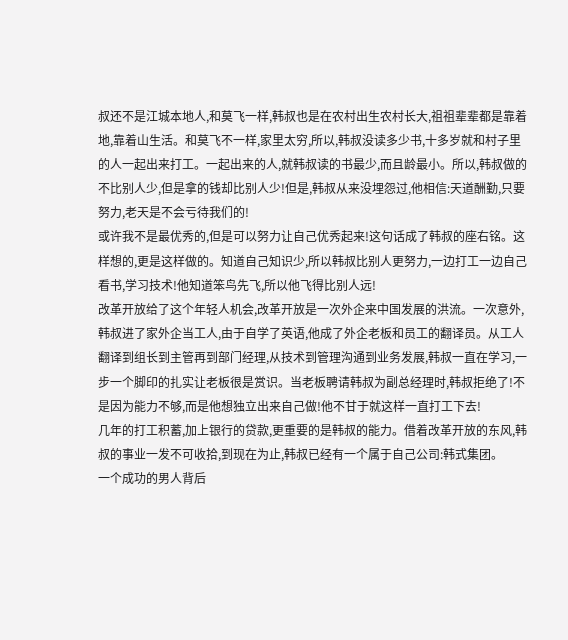叔还不是江城本地人,和莫飞一样,韩叔也是在农村出生农村长大,祖祖辈辈都是靠着地,靠着山生活。和莫飞不一样,家里太穷,所以,韩叔没读多少书,十多岁就和村子里的人一起出来打工。一起出来的人,就韩叔读的书最少,而且龄最小。所以,韩叔做的不比别人少,但是拿的钱却比别人少!但是,韩叔从来没埋怨过,他相信:天道酬勤,只要努力,老天是不会亏待我们的!
或许我不是最优秀的,但是可以努力让自己优秀起来!这句话成了韩叔的座右铭。这样想的,更是这样做的。知道自己知识少,所以韩叔比别人更努力,一边打工一边自己看书,学习技术!他知道笨鸟先飞,所以他飞得比别人远!
改革开放给了这个年轻人机会,改革开放是一次外企来中国发展的洪流。一次意外,韩叔进了家外企当工人,由于自学了英语,他成了外企老板和员工的翻译员。从工人翻译到组长到主管再到部门经理,从技术到管理沟通到业务发展,韩叔一直在学习,一步一个脚印的扎实让老板很是赏识。当老板聘请韩叔为副总经理时,韩叔拒绝了!不是因为能力不够,而是他想独立出来自己做!他不甘于就这样一直打工下去!
几年的打工积蓄,加上银行的贷款,更重要的是韩叔的能力。借着改革开放的东风,韩叔的事业一发不可收拾,到现在为止,韩叔已经有一个属于自己公司:韩式集团。
一个成功的男人背后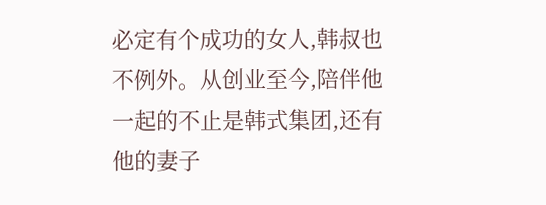必定有个成功的女人,韩叔也不例外。从创业至今,陪伴他一起的不止是韩式集团,还有他的妻子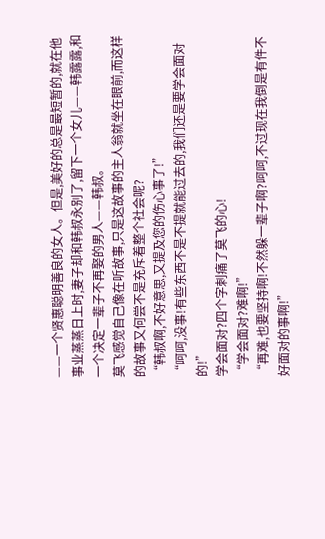——一个贤惠聪明善良的女人。但是,美好的总是最短暂的,就在他事业蒸蒸日上时,妻子却和韩叔永别了,留下一个女儿——韩露露,和一个决定一辈子不再娶的男人——韩叔。
莫飞感觉自己像在听故事,只是这故事的主人翁就坐在眼前,而这样的故事又何尝不是充斥着整个社会呢?
“韩叔啊,不好意思,又提及您的伤心事了!”
“呵呵,没事!有些东西不是不提就能过去的,我们还是要学会面对的!”
学会面对?四个字刺痛了莫飞的心!
“学会面对?难啊!”
“再难,也要坚持啊!不然躲一辈子啊?呵呵,不过现在我倒是有件不好面对的事啊!”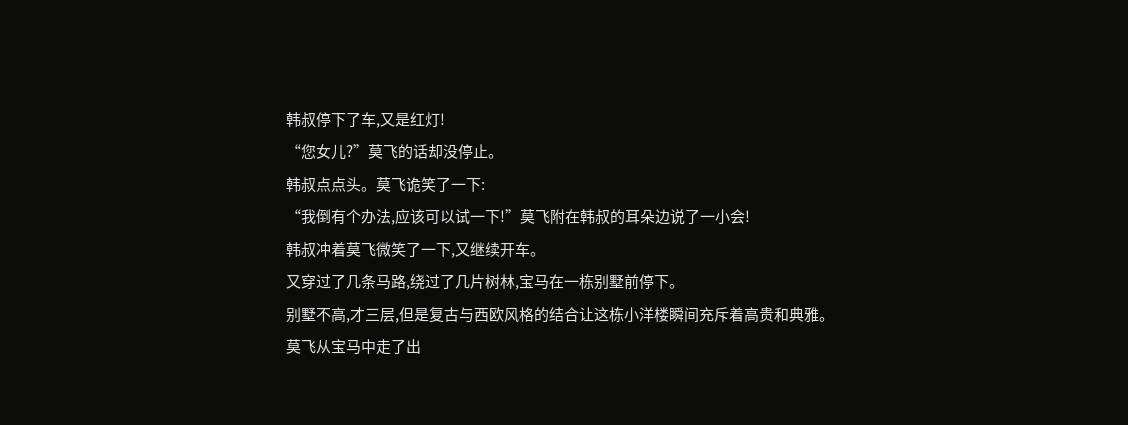韩叔停下了车,又是红灯!
“您女儿?”莫飞的话却没停止。
韩叔点点头。莫飞诡笑了一下:
“我倒有个办法,应该可以试一下!”莫飞附在韩叔的耳朵边说了一小会!
韩叔冲着莫飞微笑了一下,又继续开车。
又穿过了几条马路,绕过了几片树林,宝马在一栋别墅前停下。
别墅不高,才三层,但是复古与西欧风格的结合让这栋小洋楼瞬间充斥着高贵和典雅。
莫飞从宝马中走了出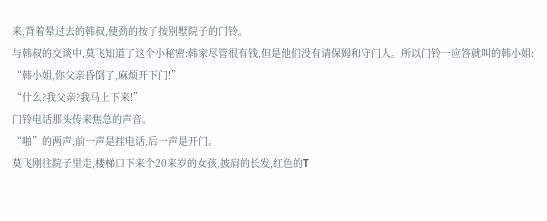来,背着晕过去的韩叔,使劲的按了按别墅院子的门铃。
与韩叔的交谈中,莫飞知道了这个小秘密:韩家尽管很有钱,但是他们没有请保姆和守门人。所以门铃一应答就叫的韩小姐:
“韩小姐,你父亲昏倒了,麻烦开下门!”
“什么?我父亲?我马上下来!”
门铃电话那头传来焦急的声音。
“啪”的两声,前一声是挂电话,后一声是开门。
莫飞刚往院子里走,楼梯口下来个20来岁的女孩,披肩的长发,红色的T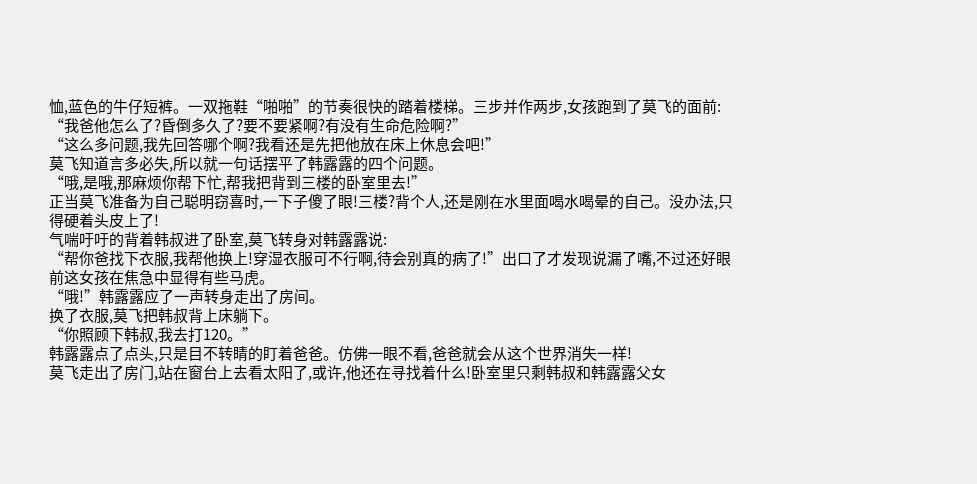恤,蓝色的牛仔短裤。一双拖鞋“啪啪”的节奏很快的踏着楼梯。三步并作两步,女孩跑到了莫飞的面前:
“我爸他怎么了?昏倒多久了?要不要紧啊?有没有生命危险啊?”
“这么多问题,我先回答哪个啊?我看还是先把他放在床上休息会吧!”
莫飞知道言多必失,所以就一句话摆平了韩露露的四个问题。
“哦,是哦,那麻烦你帮下忙,帮我把背到三楼的卧室里去!”
正当莫飞准备为自己聪明窃喜时,一下子傻了眼!三楼?背个人,还是刚在水里面喝水喝晕的自己。没办法,只得硬着头皮上了!
气喘吁吁的背着韩叔进了卧室,莫飞转身对韩露露说:
“帮你爸找下衣服,我帮他换上!穿湿衣服可不行啊,待会别真的病了!”出口了才发现说漏了嘴,不过还好眼前这女孩在焦急中显得有些马虎。
“哦!”韩露露应了一声转身走出了房间。
换了衣服,莫飞把韩叔背上床躺下。
“你照顾下韩叔,我去打120。”
韩露露点了点头,只是目不转睛的盯着爸爸。仿佛一眼不看,爸爸就会从这个世界消失一样!
莫飞走出了房门,站在窗台上去看太阳了,或许,他还在寻找着什么!卧室里只剩韩叔和韩露露父女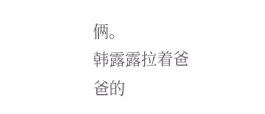俩。
韩露露拉着爸爸的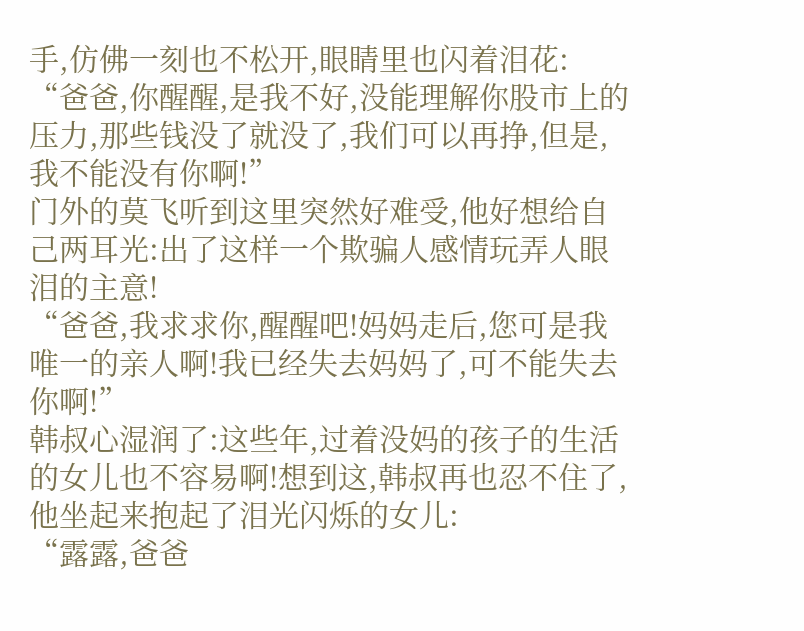手,仿佛一刻也不松开,眼睛里也闪着泪花:
“爸爸,你醒醒,是我不好,没能理解你股市上的压力,那些钱没了就没了,我们可以再挣,但是,我不能没有你啊!”
门外的莫飞听到这里突然好难受,他好想给自己两耳光:出了这样一个欺骗人感情玩弄人眼泪的主意!
“爸爸,我求求你,醒醒吧!妈妈走后,您可是我唯一的亲人啊!我已经失去妈妈了,可不能失去你啊!”
韩叔心湿润了:这些年,过着没妈的孩子的生活的女儿也不容易啊!想到这,韩叔再也忍不住了,他坐起来抱起了泪光闪烁的女儿:
“露露,爸爸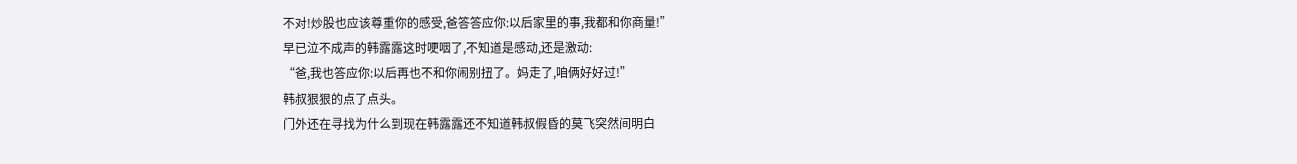不对!炒股也应该尊重你的感受,爸答答应你:以后家里的事,我都和你商量!”
早已泣不成声的韩露露这时哽咽了,不知道是感动,还是激动:
“爸,我也答应你:以后再也不和你闹别扭了。妈走了,咱俩好好过!”
韩叔狠狠的点了点头。
门外还在寻找为什么到现在韩露露还不知道韩叔假昏的莫飞突然间明白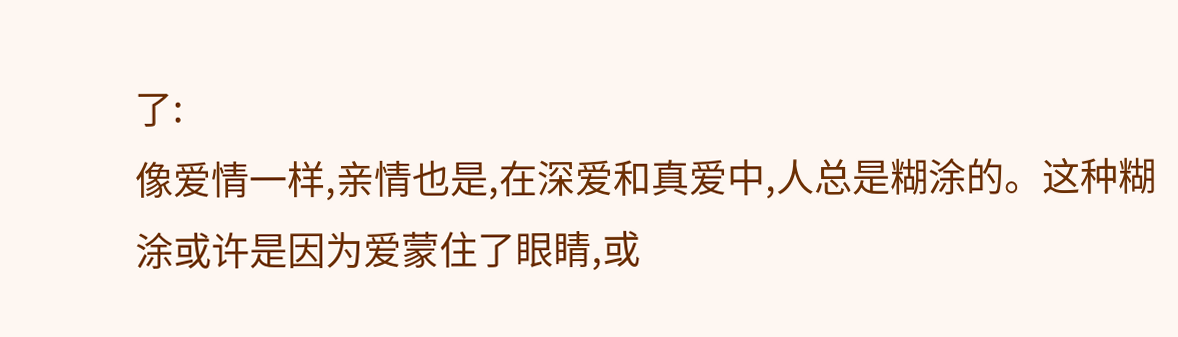了:
像爱情一样,亲情也是,在深爱和真爱中,人总是糊涂的。这种糊涂或许是因为爱蒙住了眼睛,或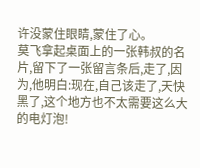许没蒙住眼睛,蒙住了心。
莫飞拿起桌面上的一张韩叔的名片,留下了一张留言条后,走了,因为,他明白:现在,自己该走了,天快黑了,这个地方也不太需要这么大的电灯泡!